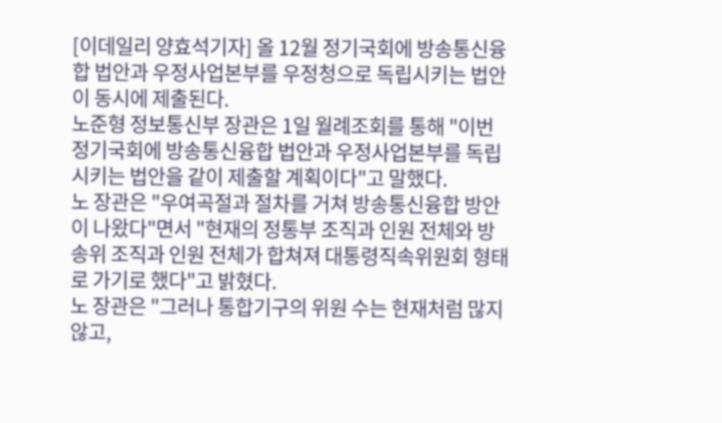[이데일리 양효석기자] 올 12월 정기국회에 방송통신융합 법안과 우정사업본부를 우정청으로 독립시키는 법안이 동시에 제출된다.
노준형 정보통신부 장관은 1일 월례조회를 통해 "이번 정기국회에 방송통신융합 법안과 우정사업본부를 독립시키는 법안을 같이 제출할 계획이다"고 말했다.
노 장관은 "우여곡절과 절차를 거쳐 방송통신융합 방안이 나왔다"면서 "현재의 정통부 조직과 인원 전체와 방송위 조직과 인원 전체가 합쳐져 대통령직속위원회 형태로 가기로 했다"고 밝혔다.
노 장관은 "그러나 통합기구의 위원 수는 현재처럼 많지 않고,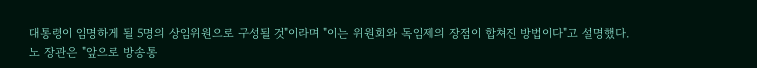대통령이 임명하게 될 5명의 상임위원으로 구성될 것"이라며 "이는 위원회와 독임제의 장점이 합쳐진 방법이다"고 설명했다.
노 장관은 "앞으로 방송통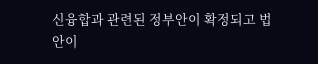신융합과 관련된 정부안이 확정되고 법안이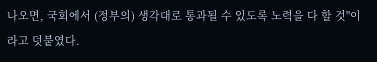나오면, 국회에서 (정부의) 생각대로 통과될 수 있도록 노력을 다 할 것"이라고 덧붙였다.